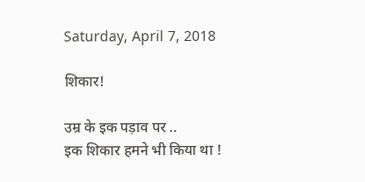Saturday, April 7, 2018

शिकार!

उम्र के इक पड़ाव पर ..
इक शिकार हमने भी किया था !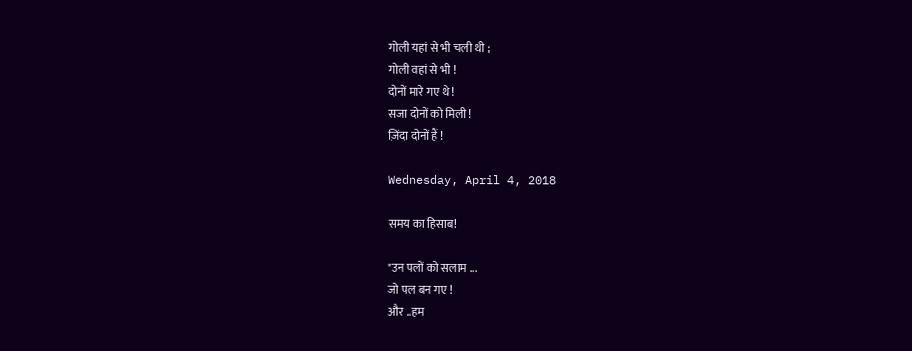गोली यहां से भी चली थी ;
गोली वहां से भी !
दोनों मारे गए थे !
सजा दोनों को मिली !
ज़िंदा दोनों हैं !

Wednesday, April 4, 2018

समय का हिसाब!

"उन पलों को सलाम ...
जो पल बन गए !
और ..हम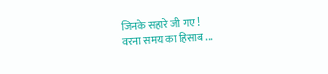जिनके सहारे जी गए !
वरना समय का हिसाब ...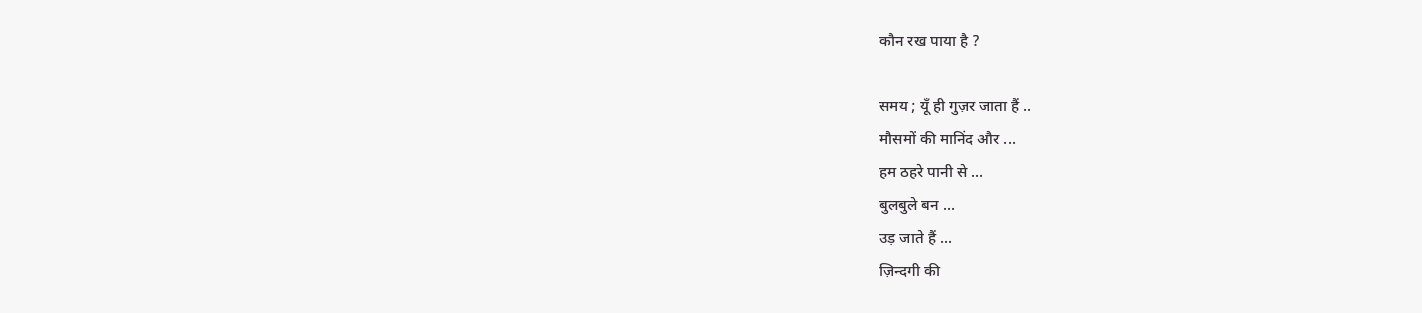कौन रख पाया है ?

समय ; यूँ ही गुज़र जाता हैं ..
मौसमों की मानिंद और ...
हम ठहरे पानी से ...
बुलबुले बन ...
उड़ जाते हैं ...
ज़िन्दगी की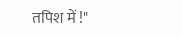तपिश में !"